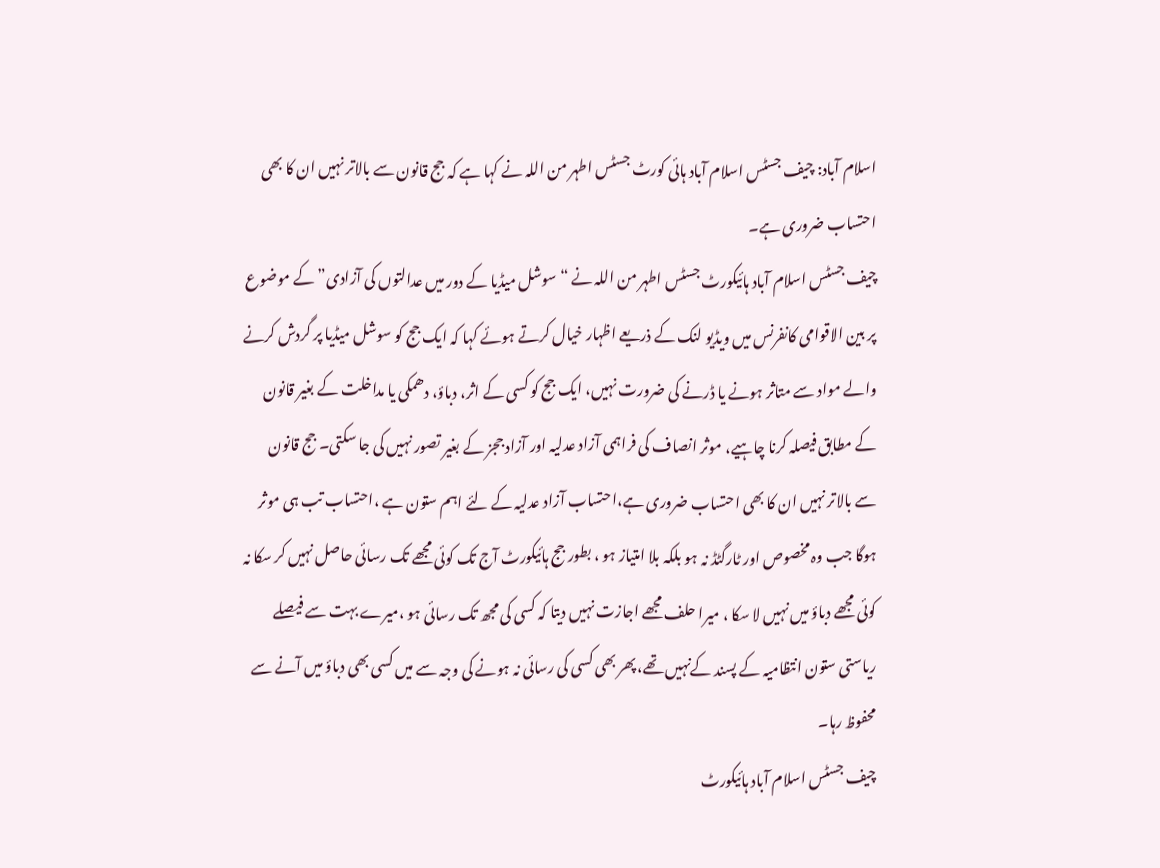اسلام آباد: چیف جسٹس اسلام آباد ہائی کورٹ جسٹس اطہر من اللہ نے کہا ہے کہ جج قانون سے بالاتر نہیں ان کا بھی احتساب ضروری ہے۔
چیف جسٹس اسلام آباد ہائیکورٹ جسٹس اطہر من اللہ نے “سوشل میڈیا کے دور میں عدالتوں کی آزادی” کے موضوع پر بین الاقوامی کانفرنس میں ویڈیو لنک کے ذریعے اظہار خیال کرتے ہوئے کہا کہ ایک جج کو سوشل میڈیا پر گردش کرنے والے مواد سے متاثر ہونے یا ڈرنے کی ضرورت نہیں، ایک جج کو کسی کے اثر، دباؤ، دھمکی یا مداخلت کے بغیر قانون کے مطابق فیصلہ کرنا چاہیے، موثر انصاف کی فراہمی آزاد عدلیہ اور آزاد ججز کے بغیر تصور نہیں کی جا سکتی۔ جج قانون سے بالاتر نہیں ان کا بھی احتساب ضروری ہے،احتساب آزاد عدلیہ کے لئے اہم ستون ہے ،احتساب تب ہی موثر ہوگا جب وہ مخصوص اور ٹارگٹڈ نہ ہو بلکہ بلا امتیاز ہو ، بطور جج ہائیکورٹ آج تک کوئی مجھے تک رسائی حاصل نہیں کر سکا نہ کوئی مجھے دباؤ میں نہیں لا سکا ، میرا حلف مجھے اجازت نہیں دیتا کہ کسی کی مجھ تک رسائی ہو ،میرے بہت سے فیصلے ریاستی ستون انتظامیہ کے پسند کےنہیں تھے،پھر بھی کسی کی رسائی نہ ہونے کی وجہ سے میں کسی بھی دباؤ میں آنے سے محفوظ رہا۔
چیف جسٹس اسلام آباد ہائیکورٹ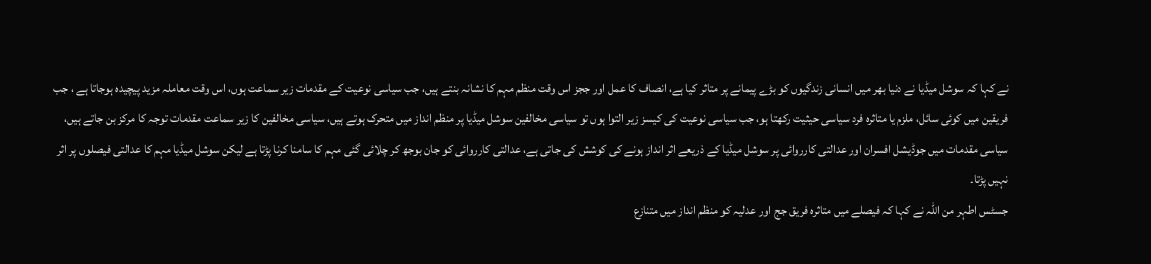نے کہا کہ سوشل میڈیا نے دنیا بھر میں انسانی زندگیوں کو بڑے پیمانے پر متاثر کیا ہے، انصاف کا عمل اور ججز اس وقت منظم مہم کا نشانہ بنتے ہیں، جب سیاسی نوعیت کے مقدمات زیر سماعت ہوں، اس وقت معاملہ مزید پیچیدہ ہوجاتا ہے ، جب فریقین میں کوئی سائل، ملزم یا متاثرہ فرد سیاسی حیثیت رکھتا ہو، جب سیاسی نوعیت کی کیسز زیر التوا ہوں تو سیاسی مخالفین سوشل میڈیا پر منظم انداز میں متحرک ہوتے ہیں، سیاسی مخالفین کا زیر سماعت مقدمات توجہ کا مرکز بن جاتے ہیں، سیاسی مقدمات میں جوڈیشل افسران اور عدالتی کارروائی پر سوشل میڈیا کے ذریعے اثر انداز ہونے کی کوشش کی جاتی ہے، عدالتی کارروائی کو جان بوجھ کر چلائی گئی مہم کا سامنا کرنا پڑتا ہے لیکن سوشل میڈیا مہم کا عدالتی فیصلوں پر اثر نہیں پڑتا۔
جسٹس اطہر من اللہ نے کہا کہ فیصلے میں متاثرہ فریق جج اور عدلیہ کو منظم انداز میں متنازع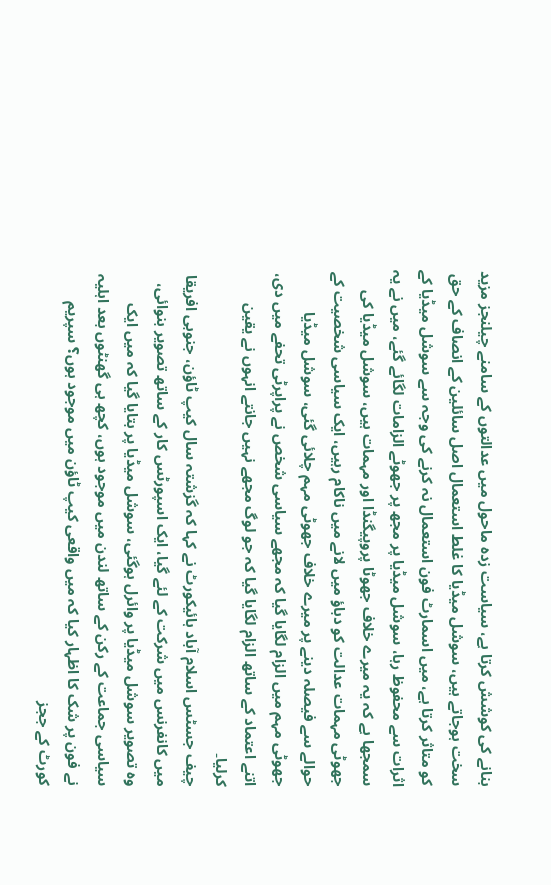بنانے کی کوشش کرتا ہے، سیاست زدہ ماحول میں عدالتوں کے سامنے چیلنجز مزید سخت ہوجاتے ہیں، سوشل میڈیا کا غلط استعمال اصل سائلین کے انصاف کے حق کو متاثر کرتا ہے، میں اسمارٹ فون استعمال نہ کرنے کی وجہ سے سوشل میڈیا کے اثرات سے محفوظ رہا، سوشل میڈیا پر مجھ پر جھوٹے الزامات لگائے گئے، میں نے یہ سمجھا ہے کہ یہ میرے خلاف جھوٹا پروپیگنڈا اور مہمات ہیں، سوشل میڈیا کی جھوٹی مہمات عدالت کو دباؤ میں لانے میں ناکام رہیں، ایک سیاسی شخصیت کے حوالے سے فیصلہ دینے پر میرے خلاف جھوٹی مہم چلائی گئی، سوشل میڈیا جھوٹی مہم میں الزام لگایا گیا کہ مجھے سیاسی شخص نے پراپرٹی تحفے میں دی، اتنے اعتماد کے ساتھ الزام لگایا گیا کہ جو لوگ مجھے نہیں جانتے انہوں نے یقین کرلیا۔
چیف جسٹس اسلام آباد ہائیکورٹ نے کہا کہ گزشتہ سال کیپ ٹاؤن، جنوبی افریقا میں کانفرنس میں شرکت کے لئے گیا، ایک اسپورٹس کار کے ساتھ تصویر بنوائی، وہ تصویر سوشل میڈیا پر وائرل ہوگئی، سوشل میڈیا پر بتایا گیا کہ میں ایک سیاسی جماعت کے رکن کے ساتھ لندن میں موجود ہوں، کچھ ہی گھنٹوں بعد اہلیہ نے فون پر شک کا اظہار کیا کہ میں واقعی کیپ ٹاؤن میں موجود ہوں؟ سپریم کورٹ کے ججز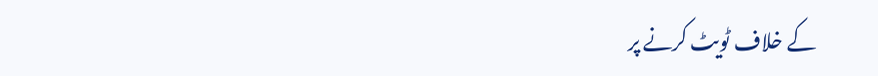کے خلاف ٹویٹ کرنے پر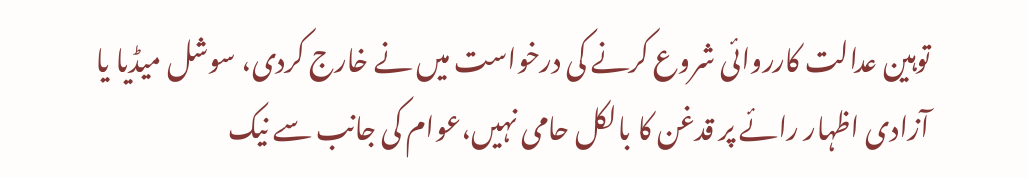توہین عدالت کارروائی شروع کرنے کی درخواست میں نے خارج کردی، سوشل میڈیا یا آزادی اظہار رائے پر قدغن کا بالکل حامی نہیں،عوام کی جانب سے نیک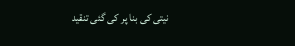نیتی کی بنا پر کی گئی تنقید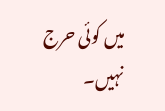میں کوئی حرج نہیں۔